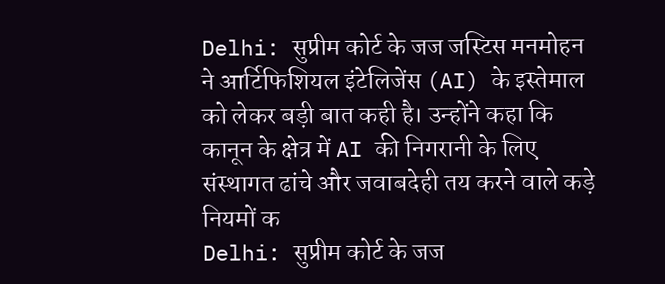Delhi: सुप्रीम कोर्ट के जज जस्टिस मनमोहन ने आर्टिफिशियल इंटेलिजेंस (AI) के इस्तेमाल को लेकर बड़ी बात कही है। उन्होंने कहा कि कानून के क्षेत्र में AI की निगरानी के लिए संस्थागत ढांचे और जवाबदेही तय करने वाले कड़े नियमों क
Delhi: सुप्रीम कोर्ट के जज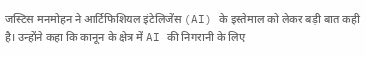जस्टिस मनमोहन ने आर्टिफिशियल इंटेलिजेंस (AI) के इस्तेमाल को लेकर बड़ी बात कही है। उन्होंने कहा कि कानून के क्षेत्र में AI की निगरानी के लिए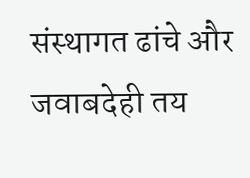संस्थागत ढांचे और जवाबदेही तय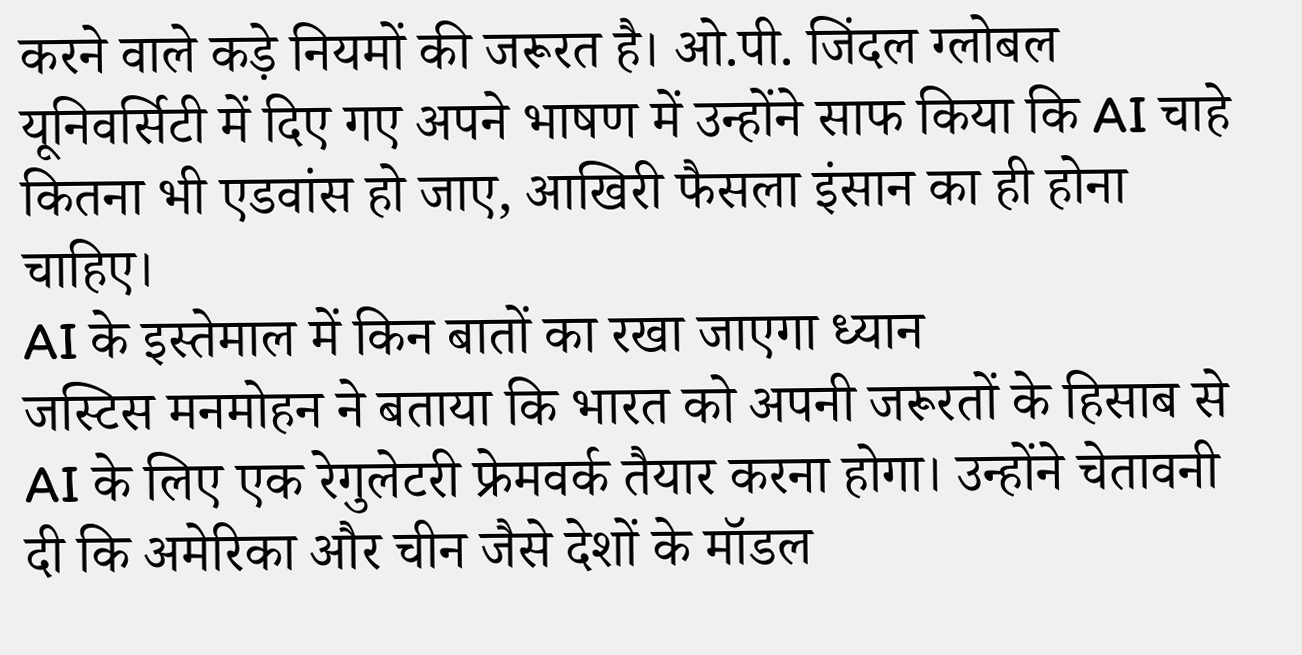करने वाले कड़े नियमों की जरूरत है। ओ.पी. जिंदल ग्लोबल यूनिवर्सिटी में दिए गए अपने भाषण में उन्होंने साफ किया कि AI चाहे कितना भी एडवांस हो जाए, आखिरी फैसला इंसान का ही होना चाहिए।
AI के इस्तेमाल में किन बातों का रखा जाएगा ध्यान
जस्टिस मनमोहन ने बताया कि भारत को अपनी जरूरतों के हिसाब से AI के लिए एक रेगुलेटरी फ्रेमवर्क तैयार करना होगा। उन्होंने चेतावनी दी कि अमेरिका और चीन जैसे देशों के मॉडल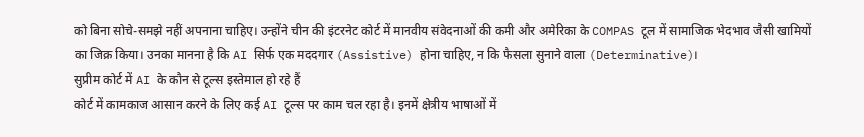को बिना सोचे-समझे नहीं अपनाना चाहिए। उन्होंने चीन की इंटरनेट कोर्ट में मानवीय संवेदनाओं की कमी और अमेरिका के COMPAS टूल में सामाजिक भेदभाव जैसी खामियों का जिक्र किया। उनका मानना है कि AI सिर्फ एक मददगार (Assistive) होना चाहिए, न कि फैसला सुनाने वाला (Determinative)।
सुप्रीम कोर्ट में AI के कौन से टूल्स इस्तेमाल हो रहे हैं
कोर्ट में कामकाज आसान करने के लिए कई AI टूल्स पर काम चल रहा है। इनमें क्षेत्रीय भाषाओं में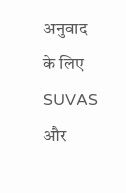अनुवाद के लिए SUVAS और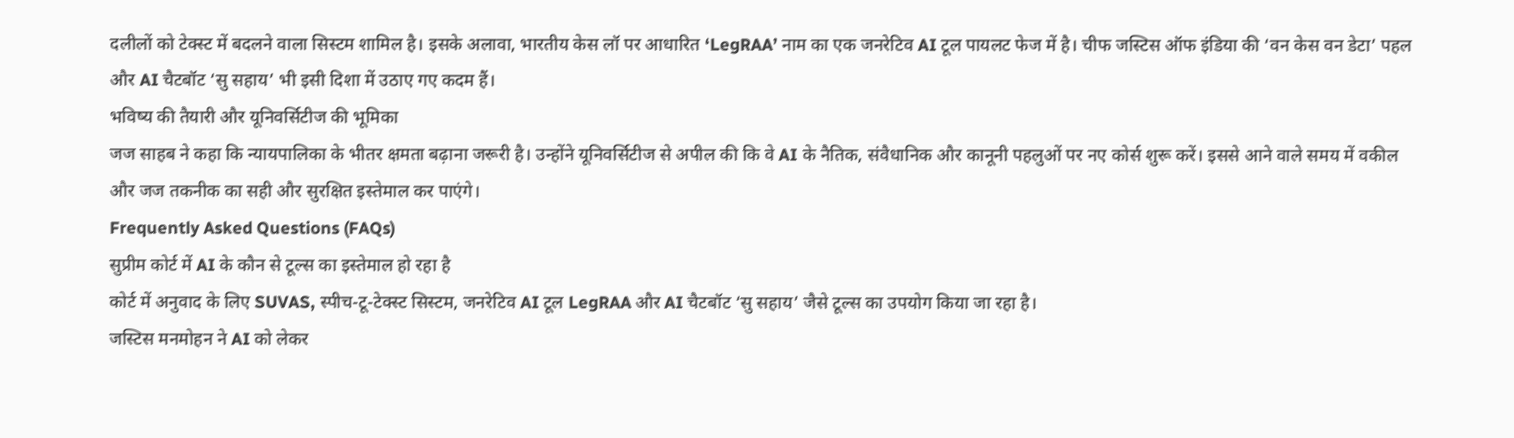दलीलों को टेक्स्ट में बदलने वाला सिस्टम शामिल है। इसके अलावा, भारतीय केस लॉ पर आधारित ‘LegRAA’ नाम का एक जनरेटिव AI टूल पायलट फेज में है। चीफ जस्टिस ऑफ इंडिया की ‘वन केस वन डेटा’ पहल और AI चैटबॉट ‘सु सहाय’ भी इसी दिशा में उठाए गए कदम हैं।
भविष्य की तैयारी और यूनिवर्सिटीज की भूमिका
जज साहब ने कहा कि न्यायपालिका के भीतर क्षमता बढ़ाना जरूरी है। उन्होंने यूनिवर्सिटीज से अपील की कि वे AI के नैतिक, संवैधानिक और कानूनी पहलुओं पर नए कोर्स शुरू करें। इससे आने वाले समय में वकील और जज तकनीक का सही और सुरक्षित इस्तेमाल कर पाएंगे।
Frequently Asked Questions (FAQs)
सुप्रीम कोर्ट में AI के कौन से टूल्स का इस्तेमाल हो रहा है
कोर्ट में अनुवाद के लिए SUVAS, स्पीच-टू-टेक्स्ट सिस्टम, जनरेटिव AI टूल LegRAA और AI चैटबॉट ‘सु सहाय’ जैसे टूल्स का उपयोग किया जा रहा है।
जस्टिस मनमोहन ने AI को लेकर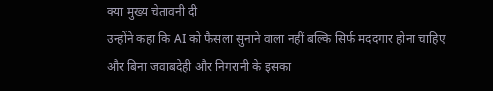क्या मुख्य चेतावनी दी
उन्होंने कहा कि AI को फैसला सुनाने वाला नहीं बल्कि सिर्फ मददगार होना चाहिए और बिना जवाबदेही और निगरानी के इसका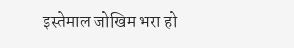इस्तेमाल जोखिम भरा हो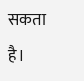सकता है।